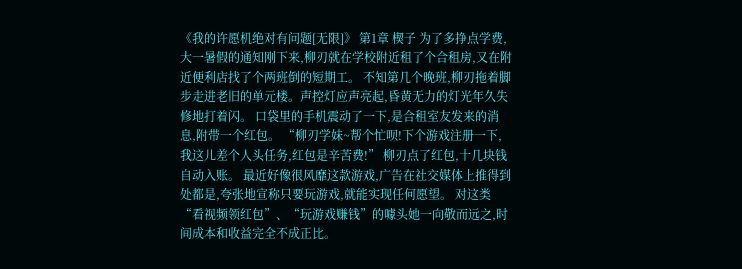《我的许愿机绝对有问题[无限]》 第1章 楔子 为了多挣点学费,大一暑假的通知刚下来,柳刃就在学校附近租了个合租房,又在附近便利店找了个两班倒的短期工。 不知第几个晚班,柳刃拖着脚步走进老旧的单元楼。声控灯应声亮起,昏黄无力的灯光年久失修地打着闪。 口袋里的手机震动了一下,是合租室友发来的消息,附带一个红包。 “柳刃学妹~帮个忙呗!下个游戏注册一下,我这儿差个人头任务,红包是辛苦费!” 柳刃点了红包,十几块钱自动入账。 最近好像很风靡这款游戏,广告在社交媒体上推得到处都是,夸张地宣称只要玩游戏,就能实现任何愿望。 对这类“看视频领红包”、“玩游戏赚钱”的噱头她一向敬而远之,时间成本和收益完全不成正比。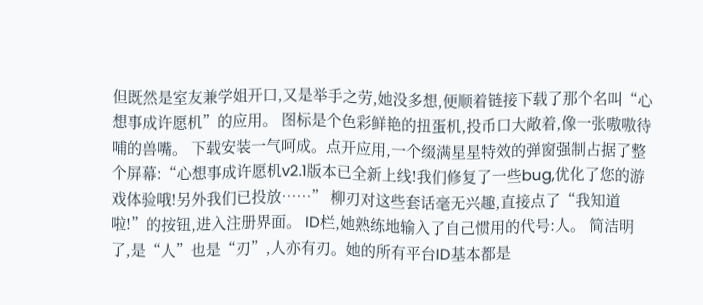但既然是室友兼学姐开口,又是举手之劳,她没多想,便顺着链接下载了那个名叫“心想事成许愿机”的应用。 图标是个色彩鲜艳的扭蛋机,投币口大敞着,像一张嗷嗷待哺的兽嘴。 下载安装一气呵成。点开应用,一个缀满星星特效的弹窗强制占据了整个屏幕:“心想事成许愿机v2.1版本已全新上线!我们修复了一些bug,优化了您的游戏体验哦!另外我们已投放……” 柳刃对这些套话毫无兴趣,直接点了“我知道啦!”的按钮,进入注册界面。 ID栏,她熟练地输入了自己惯用的代号:人。 简洁明了,是“人”也是“刃”,人亦有刃。她的所有平台ID基本都是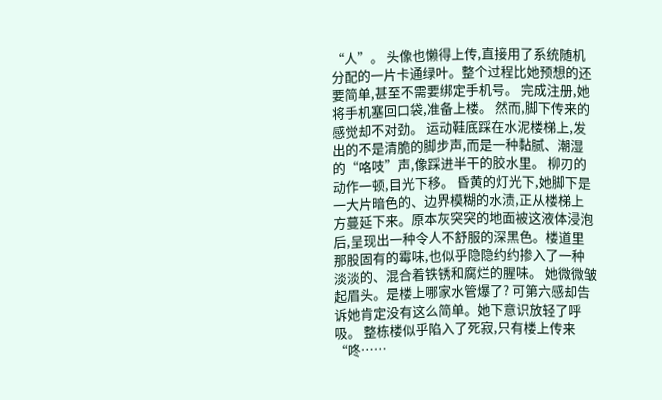“人”。 头像也懒得上传,直接用了系统随机分配的一片卡通绿叶。整个过程比她预想的还要简单,甚至不需要绑定手机号。 完成注册,她将手机塞回口袋,准备上楼。 然而,脚下传来的感觉却不对劲。 运动鞋底踩在水泥楼梯上,发出的不是清脆的脚步声,而是一种黏腻、潮湿的“咯吱”声,像踩进半干的胶水里。 柳刃的动作一顿,目光下移。 昏黄的灯光下,她脚下是一大片暗色的、边界模糊的水渍,正从楼梯上方蔓延下来。原本灰突突的地面被这液体浸泡后,呈现出一种令人不舒服的深黑色。楼道里那股固有的霉味,也似乎隐隐约约掺入了一种淡淡的、混合着铁锈和腐烂的腥味。 她微微皱起眉头。是楼上哪家水管爆了? 可第六感却告诉她肯定没有这么简单。她下意识放轻了呼吸。 整栋楼似乎陷入了死寂,只有楼上传来“咚……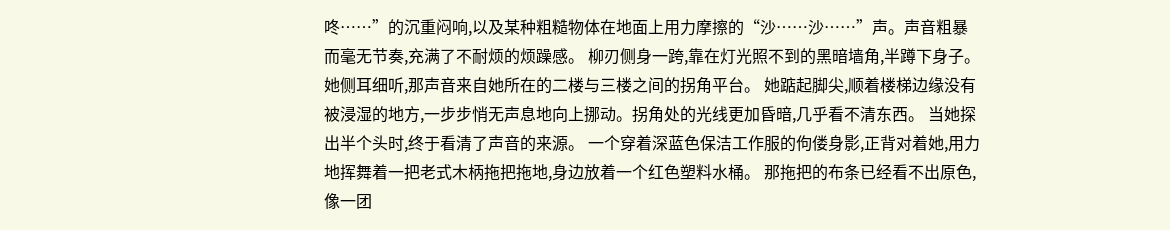咚……”的沉重闷响,以及某种粗糙物体在地面上用力摩擦的“沙……沙……”声。声音粗暴而毫无节奏,充满了不耐烦的烦躁感。 柳刃侧身一跨,靠在灯光照不到的黑暗墙角,半蹲下身子。她侧耳细听,那声音来自她所在的二楼与三楼之间的拐角平台。 她踮起脚尖,顺着楼梯边缘没有被浸湿的地方,一步步悄无声息地向上挪动。拐角处的光线更加昏暗,几乎看不清东西。 当她探出半个头时,终于看清了声音的来源。 一个穿着深蓝色保洁工作服的佝偻身影,正背对着她,用力地挥舞着一把老式木柄拖把拖地,身边放着一个红色塑料水桶。 那拖把的布条已经看不出原色,像一团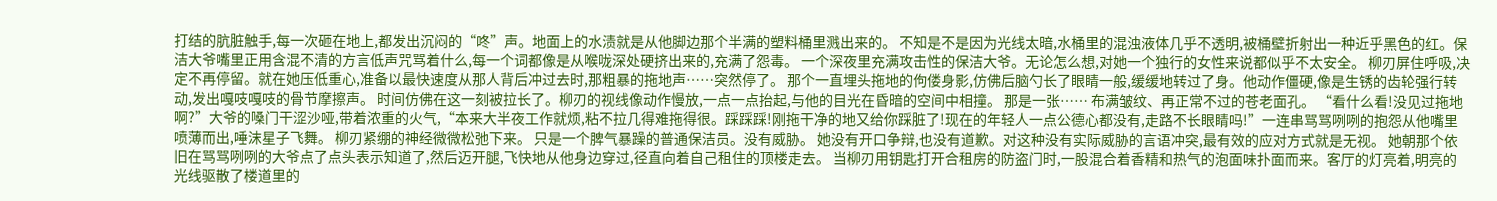打结的肮脏触手,每一次砸在地上,都发出沉闷的“咚”声。地面上的水渍就是从他脚边那个半满的塑料桶里溅出来的。 不知是不是因为光线太暗,水桶里的混浊液体几乎不透明,被桶壁折射出一种近乎黑色的红。保洁大爷嘴里正用含混不清的方言低声咒骂着什么,每一个词都像是从喉咙深处硬挤出来的,充满了怨毒。 一个深夜里充满攻击性的保洁大爷。无论怎么想,对她一个独行的女性来说都似乎不太安全。 柳刃屏住呼吸,决定不再停留。就在她压低重心,准备以最快速度从那人背后冲过去时,那粗暴的拖地声……突然停了。 那个一直埋头拖地的佝偻身影,仿佛后脑勺长了眼睛一般,缓缓地转过了身。他动作僵硬,像是生锈的齿轮强行转动,发出嘎吱嘎吱的骨节摩擦声。 时间仿佛在这一刻被拉长了。柳刃的视线像动作慢放,一点一点抬起,与他的目光在昏暗的空间中相撞。 那是一张…… 布满皱纹、再正常不过的苍老面孔。 “看什么看!没见过拖地啊?”大爷的嗓门干涩沙哑,带着浓重的火气,“本来大半夜工作就烦,粘不拉几得难拖得很。踩踩踩!刚拖干净的地又给你踩脏了!现在的年轻人一点公德心都没有,走路不长眼睛吗!”一连串骂骂咧咧的抱怨从他嘴里喷薄而出,唾沫星子飞舞。 柳刃紧绷的神经微微松弛下来。 只是一个脾气暴躁的普通保洁员。没有威胁。 她没有开口争辩,也没有道歉。对这种没有实际威胁的言语冲突,最有效的应对方式就是无视。 她朝那个依旧在骂骂咧咧的大爷点了点头表示知道了,然后迈开腿,飞快地从他身边穿过,径直向着自己租住的顶楼走去。 当柳刃用钥匙打开合租房的防盗门时,一股混合着香精和热气的泡面味扑面而来。客厅的灯亮着,明亮的光线驱散了楼道里的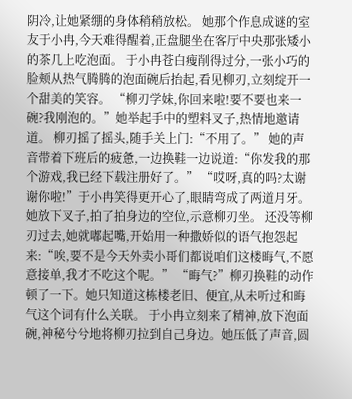阴冷,让她紧绷的身体稍稍放松。 她那个作息成谜的室友于小冉,今天难得醒着,正盘腿坐在客厅中央那张矮小的茶几上吃泡面。 于小冉苍白瘦削得过分,一张小巧的脸颊从热气腾腾的泡面碗后抬起,看见柳刃,立刻绽开一个甜美的笑容。 “柳刃学妹,你回来啦!要不要也来一碗?我刚泡的。”她举起手中的塑料叉子,热情地邀请道。 柳刃摇了摇头,随手关上门:“不用了。” 她的声音带着下班后的疲惫,一边换鞋一边说道:“你发我的那个游戏,我已经下载注册好了。” “哎呀,真的吗?太谢谢你啦!”于小冉笑得更开心了,眼睛弯成了两道月牙。她放下叉子,拍了拍身边的空位,示意柳刃坐。 还没等柳刃过去,她就嘟起嘴,开始用一种撒娇似的语气抱怨起来:“唉,要不是今天外卖小哥们都说咱们这楼晦气,不愿意接单,我才不吃这个呢。” “晦气?”柳刃换鞋的动作顿了一下。她只知道这栋楼老旧、便宜,从未听过和晦气这个词有什么关联。 于小冉立刻来了精神,放下泡面碗,神秘兮兮地将柳刃拉到自己身边。她压低了声音,圆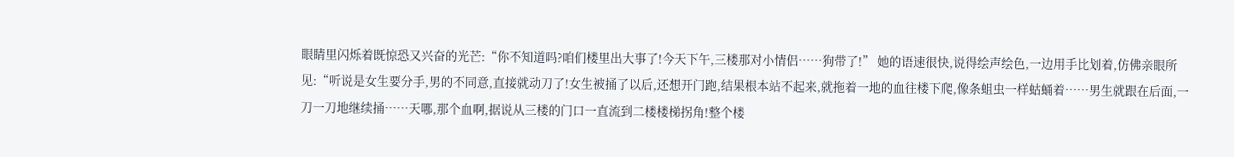眼睛里闪烁着既惊恐又兴奋的光芒:“你不知道吗?咱们楼里出大事了!今天下午,三楼那对小情侣……狗带了!” 她的语速很快,说得绘声绘色,一边用手比划着,仿佛亲眼所见:“听说是女生要分手,男的不同意,直接就动刀了!女生被捅了以后,还想开门跑,结果根本站不起来,就拖着一地的血往楼下爬,像条蛆虫一样蛄蛹着……男生就跟在后面,一刀一刀地继续捅……天哪,那个血啊,据说从三楼的门口一直流到二楼楼梯拐角!整个楼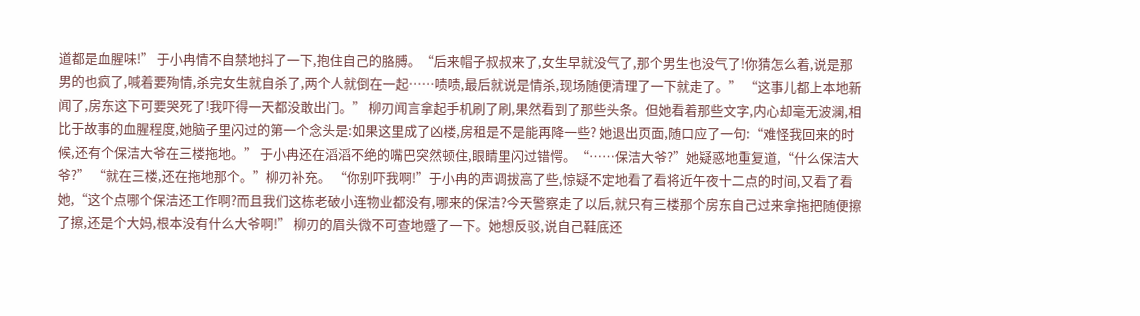道都是血腥味!” 于小冉情不自禁地抖了一下,抱住自己的胳膊。“后来帽子叔叔来了,女生早就没气了,那个男生也没气了!你猜怎么着,说是那男的也疯了,喊着要殉情,杀完女生就自杀了,两个人就倒在一起……啧啧,最后就说是情杀,现场随便清理了一下就走了。” “这事儿都上本地新闻了,房东这下可要哭死了!我吓得一天都没敢出门。” 柳刃闻言拿起手机刷了刷,果然看到了那些头条。但她看着那些文字,内心却毫无波澜,相比于故事的血腥程度,她脑子里闪过的第一个念头是:如果这里成了凶楼,房租是不是能再降一些? 她退出页面,随口应了一句:“难怪我回来的时候,还有个保洁大爷在三楼拖地。” 于小冉还在滔滔不绝的嘴巴突然顿住,眼睛里闪过错愕。“……保洁大爷?”她疑惑地重复道,“什么保洁大爷?” “就在三楼,还在拖地那个。”柳刃补充。 “你别吓我啊!”于小冉的声调拔高了些,惊疑不定地看了看将近午夜十二点的时间,又看了看她,“这个点哪个保洁还工作啊?而且我们这栋老破小连物业都没有,哪来的保洁?今天警察走了以后,就只有三楼那个房东自己过来拿拖把随便擦了擦,还是个大妈,根本没有什么大爷啊!” 柳刃的眉头微不可查地蹙了一下。她想反驳,说自己鞋底还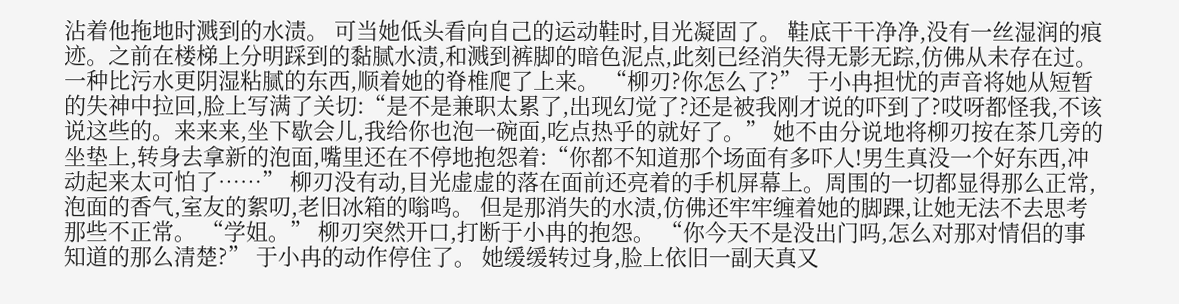沾着他拖地时溅到的水渍。 可当她低头看向自己的运动鞋时,目光凝固了。 鞋底干干净净,没有一丝湿润的痕迹。之前在楼梯上分明踩到的黏腻水渍,和溅到裤脚的暗色泥点,此刻已经消失得无影无踪,仿佛从未存在过。 一种比污水更阴湿粘腻的东西,顺着她的脊椎爬了上来。 “柳刃?你怎么了?” 于小冉担忧的声音将她从短暂的失神中拉回,脸上写满了关切:“是不是兼职太累了,出现幻觉了?还是被我刚才说的吓到了?哎呀都怪我,不该说这些的。来来来,坐下歇会儿,我给你也泡一碗面,吃点热乎的就好了。” 她不由分说地将柳刃按在茶几旁的坐垫上,转身去拿新的泡面,嘴里还在不停地抱怨着:“你都不知道那个场面有多吓人!男生真没一个好东西,冲动起来太可怕了……” 柳刃没有动,目光虚虚的落在面前还亮着的手机屏幕上。周围的一切都显得那么正常,泡面的香气,室友的絮叨,老旧冰箱的嗡鸣。 但是那消失的水渍,仿佛还牢牢缠着她的脚踝,让她无法不去思考那些不正常。 “学姐。” 柳刃突然开口,打断于小冉的抱怨。 “你今天不是没出门吗,怎么对那对情侣的事知道的那么清楚?” 于小冉的动作停住了。 她缓缓转过身,脸上依旧一副天真又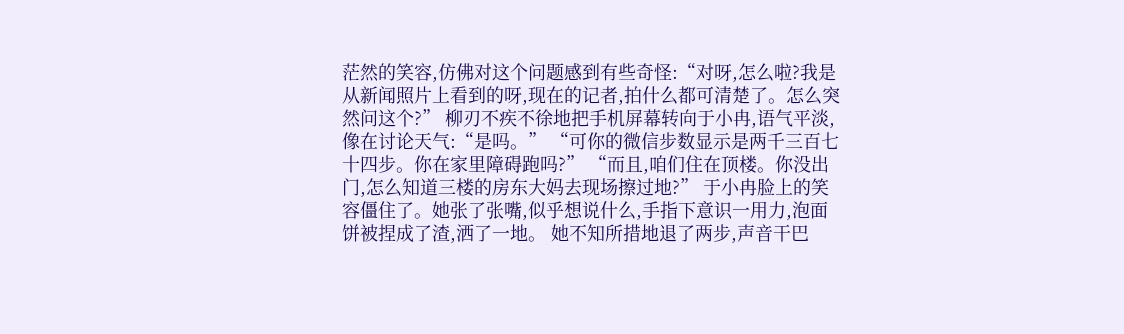茫然的笑容,仿佛对这个问题感到有些奇怪:“对呀,怎么啦?我是从新闻照片上看到的呀,现在的记者,拍什么都可清楚了。怎么突然问这个?” 柳刃不疾不徐地把手机屏幕转向于小冉,语气平淡,像在讨论天气:“是吗。” “可你的微信步数显示是两千三百七十四步。你在家里障碍跑吗?” “而且,咱们住在顶楼。你没出门,怎么知道三楼的房东大妈去现场擦过地?” 于小冉脸上的笑容僵住了。她张了张嘴,似乎想说什么,手指下意识一用力,泡面饼被捏成了渣,洒了一地。 她不知所措地退了两步,声音干巴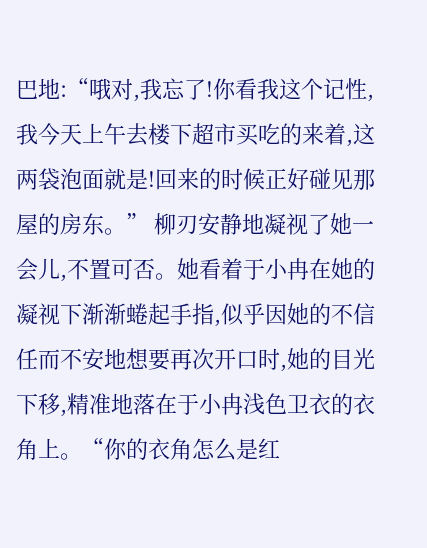巴地:“哦对,我忘了!你看我这个记性,我今天上午去楼下超市买吃的来着,这两袋泡面就是!回来的时候正好碰见那屋的房东。” 柳刃安静地凝视了她一会儿,不置可否。她看着于小冉在她的凝视下渐渐蜷起手指,似乎因她的不信任而不安地想要再次开口时,她的目光下移,精准地落在于小冉浅色卫衣的衣角上。“你的衣角怎么是红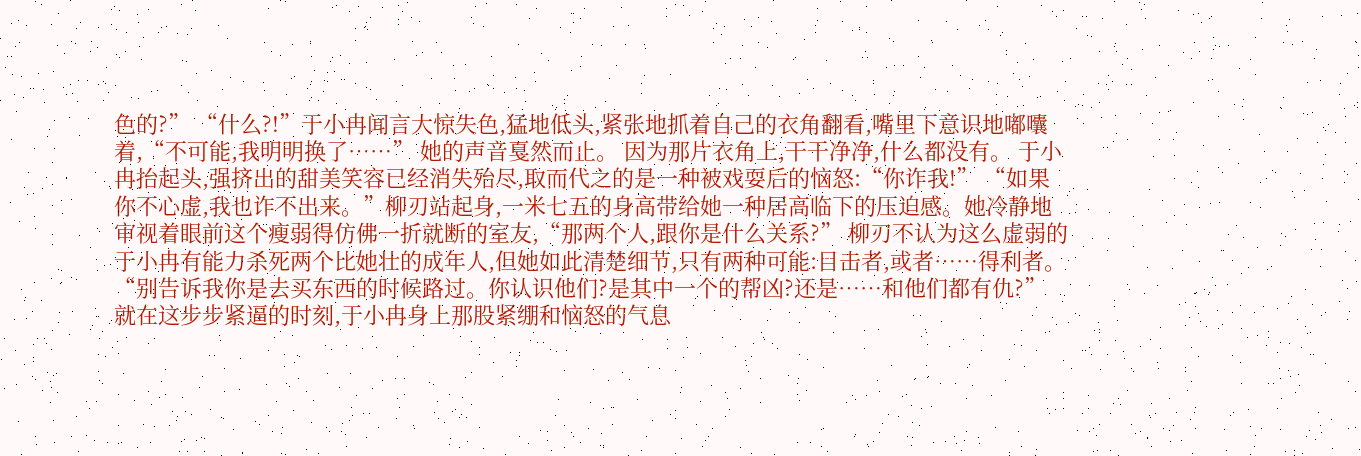色的?” “什么?!”于小冉闻言大惊失色,猛地低头,紧张地抓着自己的衣角翻看,嘴里下意识地嘟囔着,“不可能,我明明换了……” 她的声音戛然而止。 因为那片衣角上,干干净净,什么都没有。 于小冉抬起头,强挤出的甜美笑容已经消失殆尽,取而代之的是一种被戏耍后的恼怒:“你诈我!” “如果你不心虚,我也诈不出来。”柳刃站起身,一米七五的身高带给她一种居高临下的压迫感。她冷静地审视着眼前这个瘦弱得仿佛一折就断的室友,“那两个人,跟你是什么关系?” 柳刃不认为这么虚弱的于小冉有能力杀死两个比她壮的成年人,但她如此清楚细节,只有两种可能:目击者,或者……得利者。 “别告诉我你是去买东西的时候路过。你认识他们?是其中一个的帮凶?还是……和他们都有仇?” 就在这步步紧逼的时刻,于小冉身上那股紧绷和恼怒的气息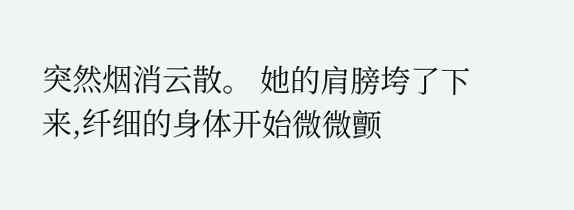突然烟消云散。 她的肩膀垮了下来,纤细的身体开始微微颤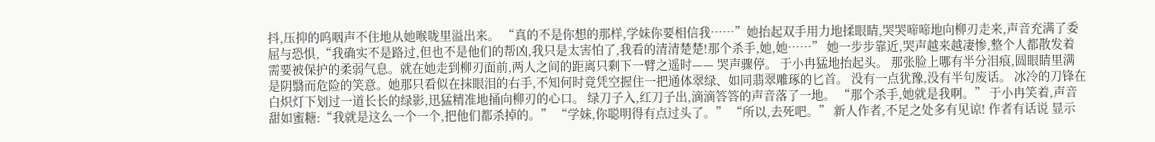抖,压抑的呜咽声不住地从她喉咙里溢出来。 “真的不是你想的那样,学妹你要相信我……”她抬起双手用力地揉眼睛,哭哭啼啼地向柳刃走来,声音充满了委屈与恐惧,“我确实不是路过,但也不是他们的帮凶,我只是太害怕了,我看的清清楚楚!那个杀手,她,她……” 她一步步靠近,哭声越来越凄惨,整个人都散发着需要被保护的柔弱气息。就在她走到柳刃面前,两人之间的距离只剩下一臂之遥时—— 哭声骤停。 于小冉猛地抬起头。 那张脸上哪有半分泪痕,圆眼睛里满是阴翳而危险的笑意。她那只看似在抹眼泪的右手,不知何时竟凭空握住一把通体翠绿、如同翡翠雕琢的匕首。 没有一点犹豫,没有半句废话。 冰冷的刀锋在白炽灯下划过一道长长的绿影,迅猛精准地捅向柳刃的心口。 绿刀子入,红刀子出,滴滴答答的声音落了一地。 “那个杀手,她就是我啊。” 于小冉笑着,声音甜如蜜糖:“我就是这么一个一个,把他们都杀掉的。” “学妹,你聪明得有点过头了。” “所以,去死吧。” 新人作者,不足之处多有见谅! 作者有话说 显示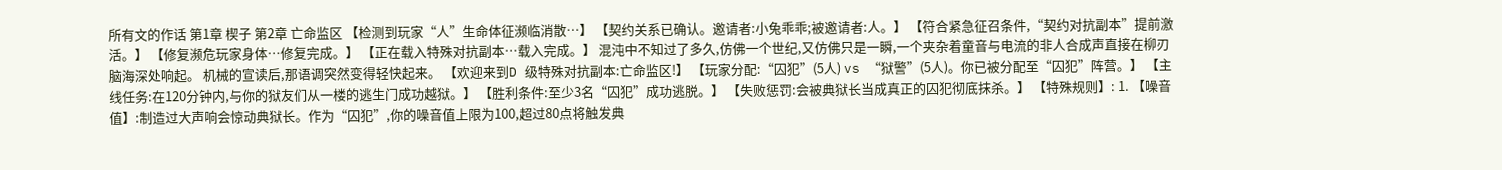所有文的作话 第1章 楔子 第2章 亡命监区 【检测到玩家“人”生命体征濒临消散…】 【契约关系已确认。邀请者:小兔乖乖;被邀请者:人。】 【符合紧急征召条件,“契约对抗副本”提前激活。】 【修复濒危玩家身体…修复完成。】 【正在载入特殊对抗副本…载入完成。】 混沌中不知过了多久,仿佛一个世纪,又仿佛只是一瞬,一个夹杂着童音与电流的非人合成声直接在柳刃脑海深处响起。 机械的宣读后,那语调突然变得轻快起来。 【欢迎来到D 级特殊对抗副本:亡命监区!】 【玩家分配:“囚犯”(5人) vs “狱警”(5人)。你已被分配至“囚犯”阵营。】 【主线任务:在120分钟内,与你的狱友们从一楼的逃生门成功越狱。】 【胜利条件:至少3名“囚犯”成功逃脱。】 【失败惩罚:会被典狱长当成真正的囚犯彻底抹杀。】 【特殊规则】: 1. 【噪音值】:制造过大声响会惊动典狱长。作为“囚犯”,你的噪音值上限为100,超过80点将触发典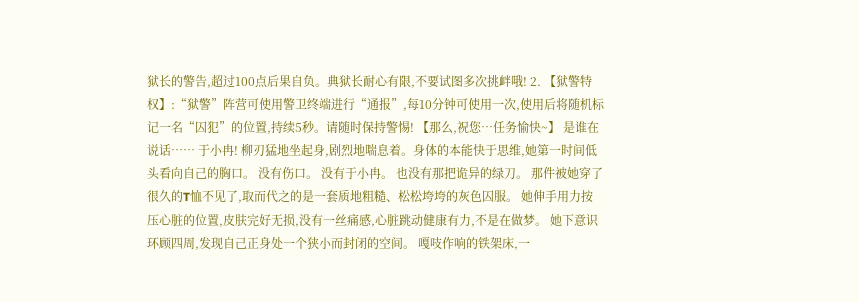狱长的警告,超过100点后果自负。典狱长耐心有限,不要试图多次挑衅哦! 2. 【狱警特权】:“狱警”阵营可使用警卫终端进行“通报”,每10分钟可使用一次,使用后将随机标记一名“囚犯”的位置,持续5秒。请随时保持警惕! 【那么,祝您…任务愉快~】 是谁在说话…… 于小冉! 柳刃猛地坐起身,剧烈地喘息着。身体的本能快于思维,她第一时间低头看向自己的胸口。 没有伤口。 没有于小冉。 也没有那把诡异的绿刀。 那件被她穿了很久的T恤不见了,取而代之的是一套质地粗糙、松松垮垮的灰色囚服。 她伸手用力按压心脏的位置,皮肤完好无损,没有一丝痛感,心脏跳动健康有力,不是在做梦。 她下意识环顾四周,发现自己正身处一个狭小而封闭的空间。 嘎吱作响的铁架床,一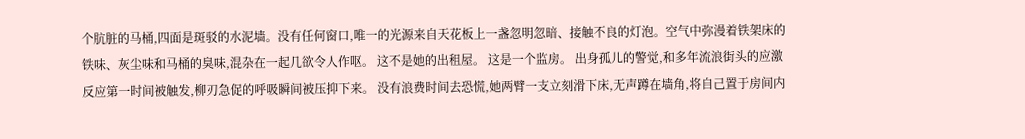个肮脏的马桶,四面是斑驳的水泥墙。没有任何窗口,唯一的光源来自天花板上一盏忽明忽暗、接触不良的灯泡。空气中弥漫着铁架床的铁味、灰尘味和马桶的臭味,混杂在一起几欲令人作呕。 这不是她的出租屋。 这是一个监房。 出身孤儿的警觉,和多年流浪街头的应激反应第一时间被触发,柳刃急促的呼吸瞬间被压抑下来。 没有浪费时间去恐慌,她两臂一支立刻滑下床,无声蹲在墙角,将自己置于房间内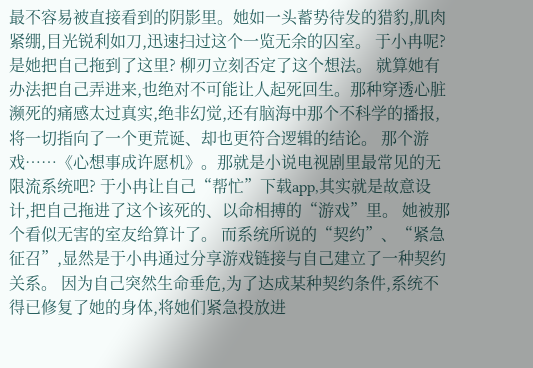最不容易被直接看到的阴影里。她如一头蓄势待发的猎豹,肌肉紧绷,目光锐利如刀,迅速扫过这个一览无余的囚室。 于小冉呢?是她把自己拖到了这里? 柳刃立刻否定了这个想法。 就算她有办法把自己弄进来,也绝对不可能让人起死回生。那种穿透心脏濒死的痛感太过真实,绝非幻觉,还有脑海中那个不科学的播报,将一切指向了一个更荒诞、却也更符合逻辑的结论。 那个游戏……《心想事成许愿机》。那就是小说电视剧里最常见的无限流系统吧? 于小冉让自己“帮忙”下载app,其实就是故意设计,把自己拖进了这个该死的、以命相搏的“游戏”里。 她被那个看似无害的室友给算计了。 而系统所说的“契约”、“紧急征召”,显然是于小冉通过分享游戏链接与自己建立了一种契约关系。 因为自己突然生命垂危,为了达成某种契约条件,系统不得已修复了她的身体,将她们紧急投放进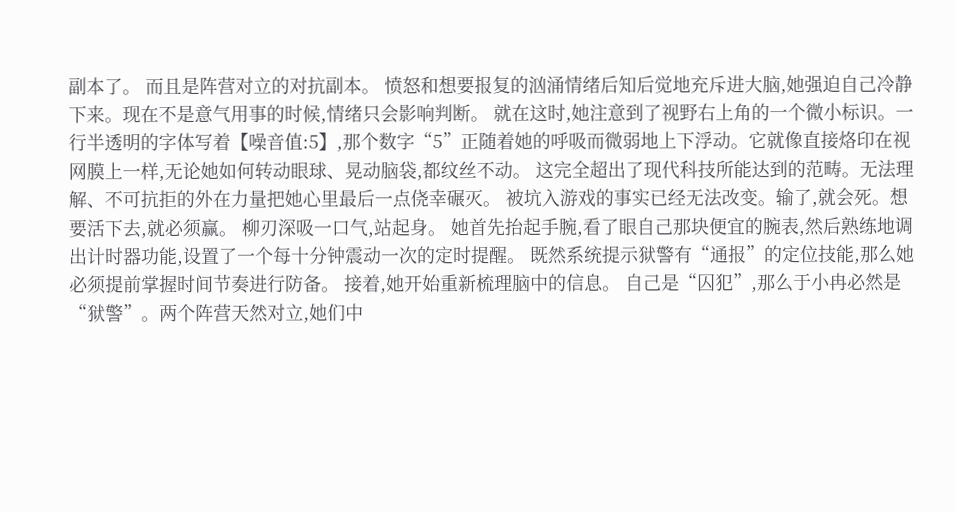副本了。 而且是阵营对立的对抗副本。 愤怒和想要报复的汹涌情绪后知后觉地充斥进大脑,她强迫自己冷静下来。现在不是意气用事的时候,情绪只会影响判断。 就在这时,她注意到了视野右上角的一个微小标识。一行半透明的字体写着【噪音值:5】,那个数字“5”正随着她的呼吸而微弱地上下浮动。它就像直接烙印在视网膜上一样,无论她如何转动眼球、晃动脑袋,都纹丝不动。 这完全超出了现代科技所能达到的范畴。无法理解、不可抗拒的外在力量把她心里最后一点侥幸碾灭。 被坑入游戏的事实已经无法改变。输了,就会死。想要活下去,就必须赢。 柳刃深吸一口气,站起身。 她首先抬起手腕,看了眼自己那块便宜的腕表,然后熟练地调出计时器功能,设置了一个每十分钟震动一次的定时提醒。 既然系统提示狱警有“通报”的定位技能,那么她必须提前掌握时间节奏进行防备。 接着,她开始重新梳理脑中的信息。 自己是“囚犯”,那么于小冉必然是“狱警”。两个阵营天然对立,她们中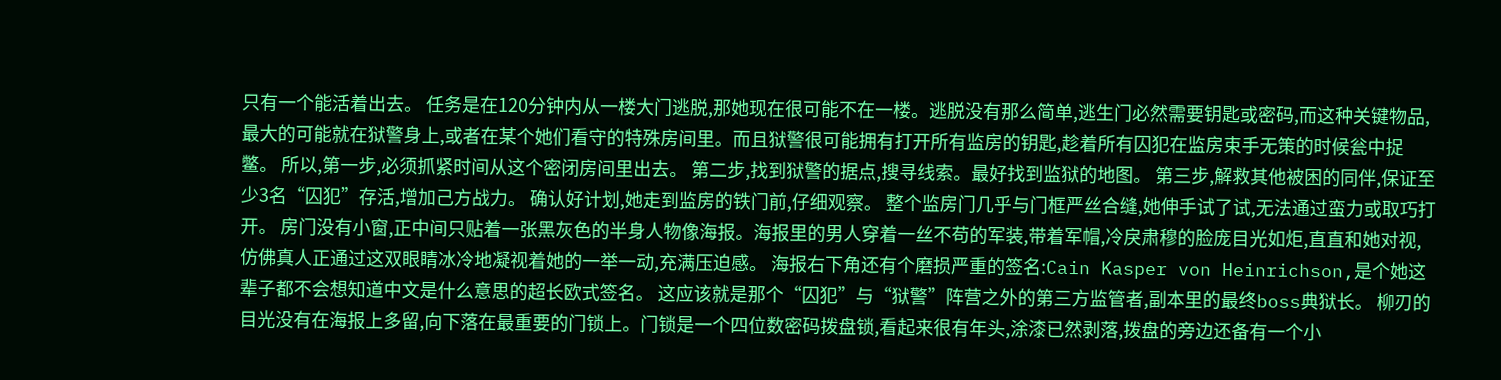只有一个能活着出去。 任务是在120分钟内从一楼大门逃脱,那她现在很可能不在一楼。逃脱没有那么简单,逃生门必然需要钥匙或密码,而这种关键物品,最大的可能就在狱警身上,或者在某个她们看守的特殊房间里。而且狱警很可能拥有打开所有监房的钥匙,趁着所有囚犯在监房束手无策的时候瓮中捉鳖。 所以,第一步,必须抓紧时间从这个密闭房间里出去。 第二步,找到狱警的据点,搜寻线索。最好找到监狱的地图。 第三步,解救其他被困的同伴,保证至少3名“囚犯”存活,增加己方战力。 确认好计划,她走到监房的铁门前,仔细观察。 整个监房门几乎与门框严丝合缝,她伸手试了试,无法通过蛮力或取巧打开。 房门没有小窗,正中间只贴着一张黑灰色的半身人物像海报。海报里的男人穿着一丝不苟的军装,带着军帽,冷戾肃穆的脸庞目光如炬,直直和她对视,仿佛真人正通过这双眼睛冰冷地凝视着她的一举一动,充满压迫感。 海报右下角还有个磨损严重的签名:Cain Kasper von Heinrichson,是个她这辈子都不会想知道中文是什么意思的超长欧式签名。 这应该就是那个“囚犯”与“狱警”阵营之外的第三方监管者,副本里的最终boss典狱长。 柳刃的目光没有在海报上多留,向下落在最重要的门锁上。门锁是一个四位数密码拨盘锁,看起来很有年头,涂漆已然剥落,拨盘的旁边还备有一个小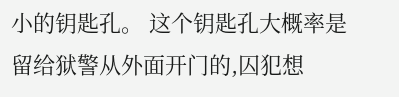小的钥匙孔。 这个钥匙孔大概率是留给狱警从外面开门的,囚犯想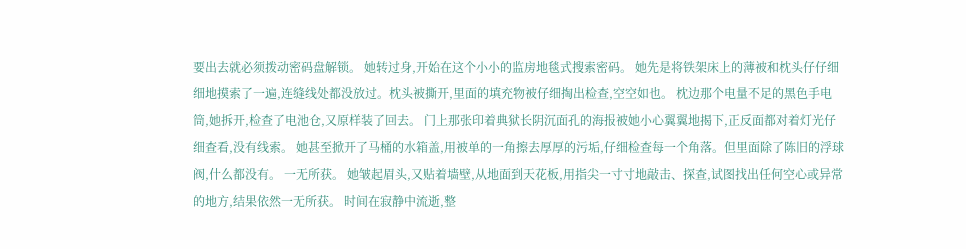要出去就必须拨动密码盘解锁。 她转过身,开始在这个小小的监房地毯式搜索密码。 她先是将铁架床上的薄被和枕头仔仔细细地摸索了一遍,连缝线处都没放过。枕头被撕开,里面的填充物被仔细掏出检查,空空如也。 枕边那个电量不足的黑色手电筒,她拆开,检查了电池仓,又原样装了回去。 门上那张印着典狱长阴沉面孔的海报被她小心翼翼地揭下,正反面都对着灯光仔细查看,没有线索。 她甚至掀开了马桶的水箱盖,用被单的一角擦去厚厚的污垢,仔细检查每一个角落。但里面除了陈旧的浮球阀,什么都没有。 一无所获。 她皱起眉头,又贴着墙壁,从地面到天花板,用指尖一寸寸地敲击、探查,试图找出任何空心或异常的地方,结果依然一无所获。 时间在寂静中流逝,整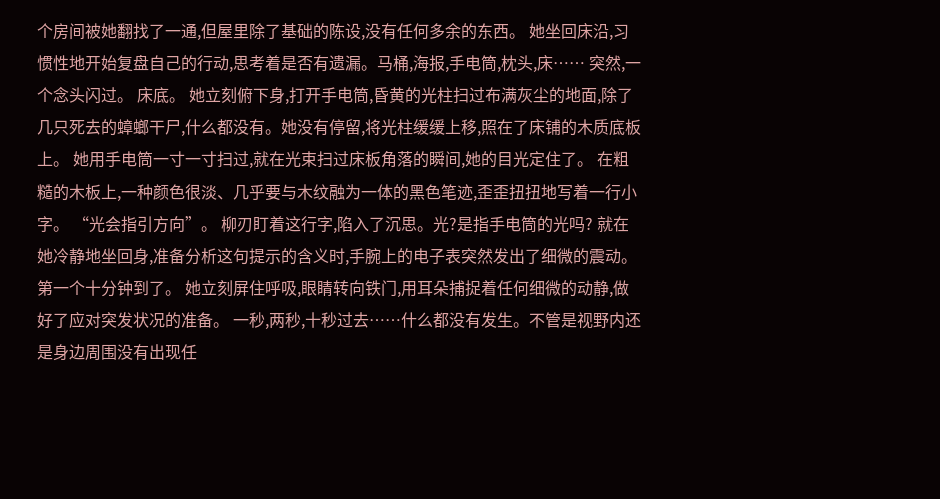个房间被她翻找了一通,但屋里除了基础的陈设,没有任何多余的东西。 她坐回床沿,习惯性地开始复盘自己的行动,思考着是否有遗漏。马桶,海报,手电筒,枕头,床…… 突然,一个念头闪过。 床底。 她立刻俯下身,打开手电筒,昏黄的光柱扫过布满灰尘的地面,除了几只死去的蟑螂干尸,什么都没有。她没有停留,将光柱缓缓上移,照在了床铺的木质底板上。 她用手电筒一寸一寸扫过,就在光束扫过床板角落的瞬间,她的目光定住了。 在粗糙的木板上,一种颜色很淡、几乎要与木纹融为一体的黑色笔迹,歪歪扭扭地写着一行小字。 “光会指引方向”。 柳刃盯着这行字,陷入了沉思。光?是指手电筒的光吗? 就在她冷静地坐回身,准备分析这句提示的含义时,手腕上的电子表突然发出了细微的震动。 第一个十分钟到了。 她立刻屏住呼吸,眼睛转向铁门,用耳朵捕捉着任何细微的动静,做好了应对突发状况的准备。 一秒,两秒,十秒过去……什么都没有发生。不管是视野内还是身边周围没有出现任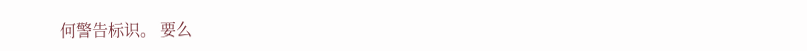何警告标识。 要么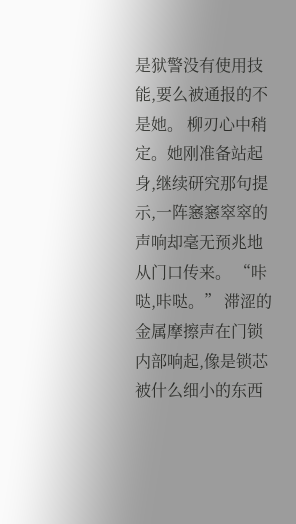是狱警没有使用技能,要么被通报的不是她。 柳刃心中稍定。她刚准备站起身,继续研究那句提示,一阵窸窸窣窣的声响却毫无预兆地从门口传来。 “咔哒,咔哒。” 滞涩的金属摩擦声在门锁内部响起,像是锁芯被什么细小的东西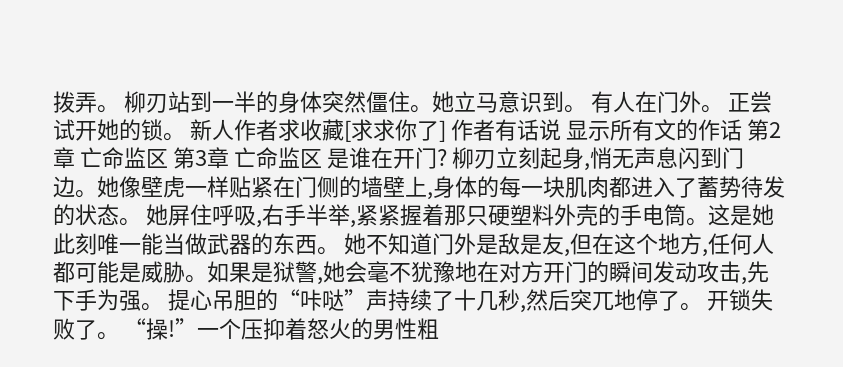拨弄。 柳刃站到一半的身体突然僵住。她立马意识到。 有人在门外。 正尝试开她的锁。 新人作者求收藏[求求你了] 作者有话说 显示所有文的作话 第2章 亡命监区 第3章 亡命监区 是谁在开门? 柳刃立刻起身,悄无声息闪到门边。她像壁虎一样贴紧在门侧的墙壁上,身体的每一块肌肉都进入了蓄势待发的状态。 她屏住呼吸,右手半举,紧紧握着那只硬塑料外壳的手电筒。这是她此刻唯一能当做武器的东西。 她不知道门外是敌是友,但在这个地方,任何人都可能是威胁。如果是狱警,她会毫不犹豫地在对方开门的瞬间发动攻击,先下手为强。 提心吊胆的“咔哒”声持续了十几秒,然后突兀地停了。 开锁失败了。 “操!”一个压抑着怒火的男性粗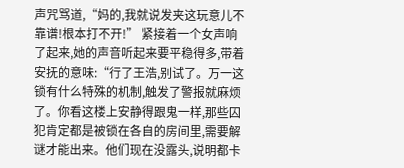声咒骂道,“妈的,我就说发夹这玩意儿不靠谱!根本打不开!” 紧接着一个女声响了起来,她的声音听起来要平稳得多,带着安抚的意味:“行了王浩,别试了。万一这锁有什么特殊的机制,触发了警报就麻烦了。你看这楼上安静得跟鬼一样,那些囚犯肯定都是被锁在各自的房间里,需要解谜才能出来。他们现在没露头,说明都卡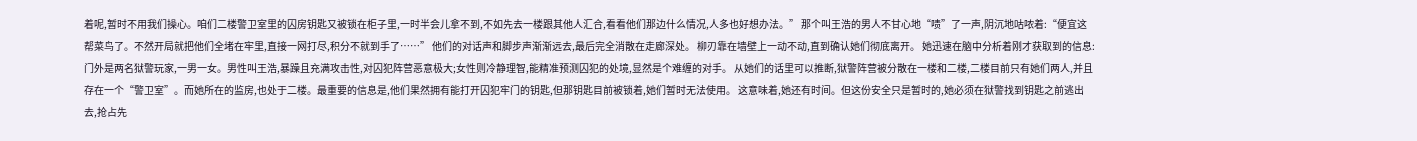着呢,暂时不用我们操心。咱们二楼警卫室里的囚房钥匙又被锁在柜子里,一时半会儿拿不到,不如先去一楼跟其他人汇合,看看他们那边什么情况,人多也好想办法。” 那个叫王浩的男人不甘心地“啧”了一声,阴沉地咕哝着:“便宜这帮菜鸟了。不然开局就把他们全堵在牢里,直接一网打尽,积分不就到手了……” 他们的对话声和脚步声渐渐远去,最后完全消散在走廊深处。 柳刃靠在墙壁上一动不动,直到确认她们彻底离开。 她迅速在脑中分析着刚才获取到的信息:门外是两名狱警玩家,一男一女。男性叫王浩,暴躁且充满攻击性,对囚犯阵营恶意极大;女性则冷静理智,能精准预测囚犯的处境,显然是个难缠的对手。 从她们的话里可以推断,狱警阵营被分散在一楼和二楼,二楼目前只有她们两人,并且存在一个“警卫室”。而她所在的监房,也处于二楼。最重要的信息是,他们果然拥有能打开囚犯牢门的钥匙,但那钥匙目前被锁着,她们暂时无法使用。 这意味着,她还有时间。但这份安全只是暂时的,她必须在狱警找到钥匙之前逃出去,抢占先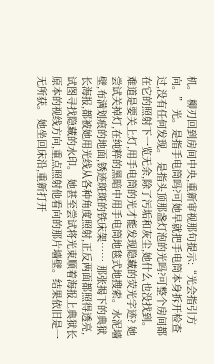机。 柳刃回到房间中央,重新审视那句提示:“光会指引方向。” 光。是指手电筒吗?可她早就把手电筒本身拆开检查过,没有任何发现。 是指头顶那盏灯泡的光吗?可整个房间都在它的照射下一览无余,除了污垢和灰尘,她什么也没找到。 难道是要关上灯,用手电筒的光才能发现隐藏的荧光字迹? 她尝试关掉灯,在纯粹的黑暗中用手电筒地毯式地搜索。水泥墙壁,布满划痕的地面,锈迹斑斑的铁床架…… 那张揭下的典狱长海报,都被她用光线从各种角度照射,正反两面都照得透亮,试图寻找隐藏的水印。 她甚至尝试将光束顺着海报上典狱长原本的视线方向,重点照射他看向的那片墙壁。结果依旧是一无所获。 她坐回床沿,重新打开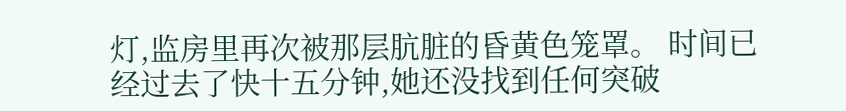灯,监房里再次被那层肮脏的昏黄色笼罩。 时间已经过去了快十五分钟,她还没找到任何突破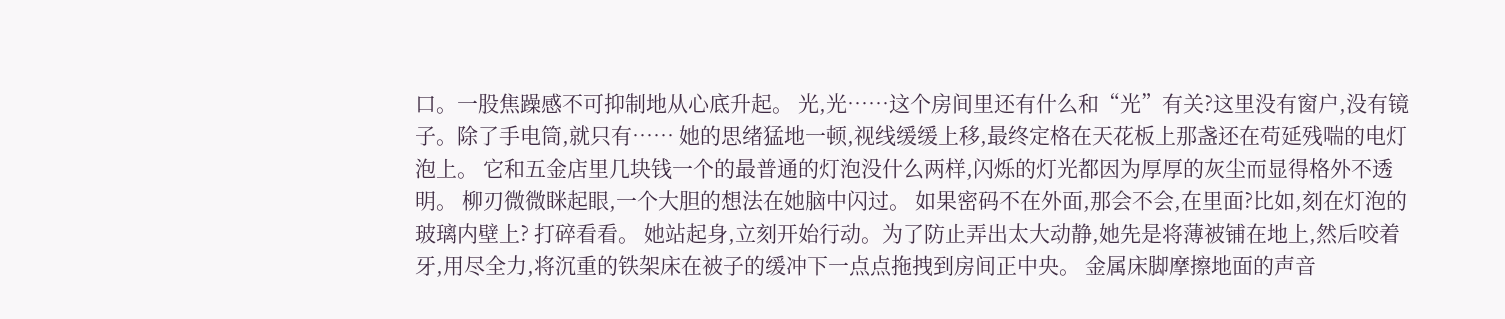口。一股焦躁感不可抑制地从心底升起。 光,光……这个房间里还有什么和“光”有关?这里没有窗户,没有镜子。除了手电筒,就只有…… 她的思绪猛地一顿,视线缓缓上移,最终定格在天花板上那盏还在苟延残喘的电灯泡上。 它和五金店里几块钱一个的最普通的灯泡没什么两样,闪烁的灯光都因为厚厚的灰尘而显得格外不透明。 柳刃微微眯起眼,一个大胆的想法在她脑中闪过。 如果密码不在外面,那会不会,在里面?比如,刻在灯泡的玻璃内壁上? 打碎看看。 她站起身,立刻开始行动。为了防止弄出太大动静,她先是将薄被铺在地上,然后咬着牙,用尽全力,将沉重的铁架床在被子的缓冲下一点点拖拽到房间正中央。 金属床脚摩擦地面的声音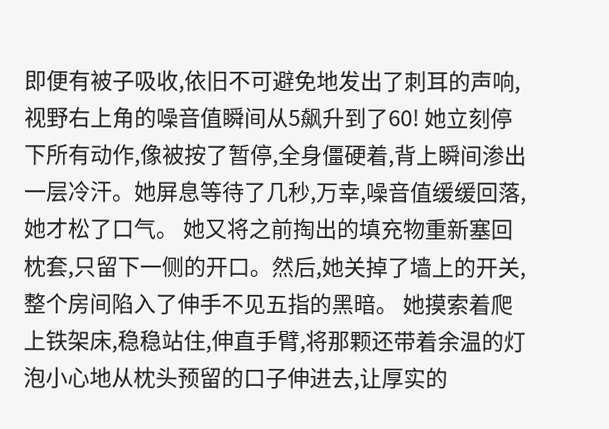即便有被子吸收,依旧不可避免地发出了刺耳的声响,视野右上角的噪音值瞬间从5飙升到了60! 她立刻停下所有动作,像被按了暂停,全身僵硬着,背上瞬间渗出一层冷汗。她屏息等待了几秒,万幸,噪音值缓缓回落,她才松了口气。 她又将之前掏出的填充物重新塞回枕套,只留下一侧的开口。然后,她关掉了墙上的开关,整个房间陷入了伸手不见五指的黑暗。 她摸索着爬上铁架床,稳稳站住,伸直手臂,将那颗还带着余温的灯泡小心地从枕头预留的口子伸进去,让厚实的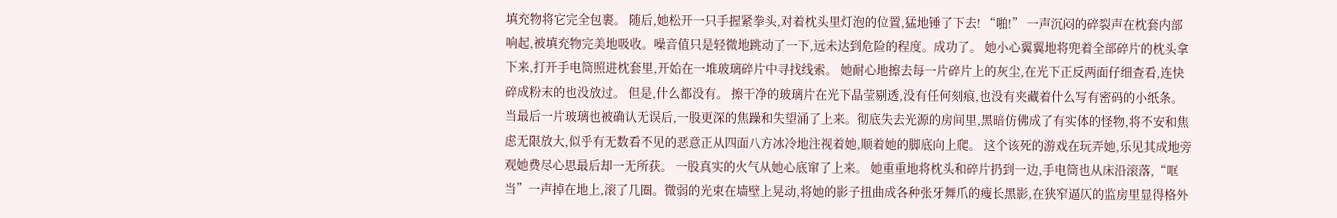填充物将它完全包裹。 随后,她松开一只手握紧拳头,对着枕头里灯泡的位置,猛地锤了下去! “啪!” 一声沉闷的碎裂声在枕套内部响起,被填充物完美地吸收。噪音值只是轻微地跳动了一下,远未达到危险的程度。成功了。 她小心翼翼地将兜着全部碎片的枕头拿下来,打开手电筒照进枕套里,开始在一堆玻璃碎片中寻找线索。 她耐心地擦去每一片碎片上的灰尘,在光下正反两面仔细查看,连快碎成粉末的也没放过。 但是,什么都没有。 擦干净的玻璃片在光下晶莹剔透,没有任何刻痕,也没有夹藏着什么写有密码的小纸条。 当最后一片玻璃也被确认无误后,一股更深的焦躁和失望涌了上来。彻底失去光源的房间里,黑暗仿佛成了有实体的怪物,将不安和焦虑无限放大,似乎有无数看不见的恶意正从四面八方冰冷地注视着她,顺着她的脚底向上爬。 这个该死的游戏在玩弄她,乐见其成地旁观她费尽心思最后却一无所获。 一股真实的火气从她心底窜了上来。 她重重地将枕头和碎片扔到一边,手电筒也从床沿滚落,“哐当”一声掉在地上,滚了几圈。微弱的光束在墙壁上晃动,将她的影子扭曲成各种张牙舞爪的瘦长黑影,在狭窄逼仄的监房里显得格外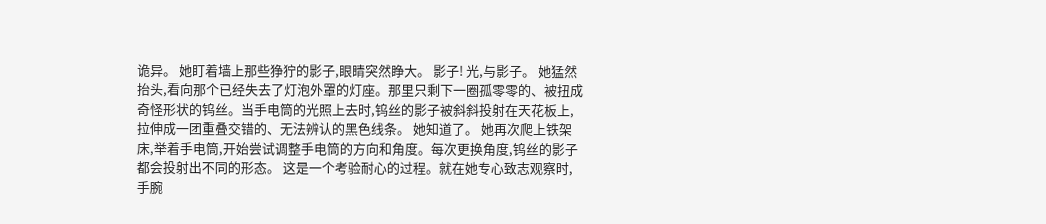诡异。 她盯着墙上那些狰狞的影子,眼睛突然睁大。 影子! 光,与影子。 她猛然抬头,看向那个已经失去了灯泡外罩的灯座。那里只剩下一圈孤零零的、被扭成奇怪形状的钨丝。当手电筒的光照上去时,钨丝的影子被斜斜投射在天花板上,拉伸成一团重叠交错的、无法辨认的黑色线条。 她知道了。 她再次爬上铁架床,举着手电筒,开始尝试调整手电筒的方向和角度。每次更换角度,钨丝的影子都会投射出不同的形态。 这是一个考验耐心的过程。就在她专心致志观察时,手腕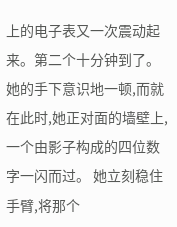上的电子表又一次震动起来。第二个十分钟到了。 她的手下意识地一顿,而就在此时,她正对面的墙壁上,一个由影子构成的四位数字一闪而过。 她立刻稳住手臂,将那个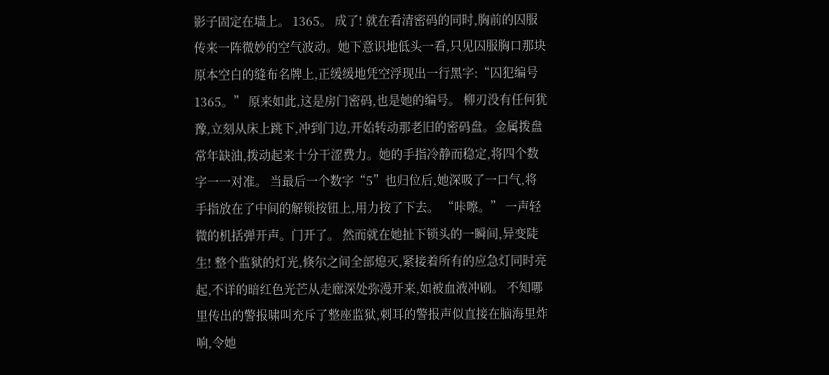影子固定在墙上。 1365。 成了! 就在看清密码的同时,胸前的囚服传来一阵微妙的空气波动。她下意识地低头一看,只见囚服胸口那块原本空白的缝布名牌上,正缓缓地凭空浮现出一行黑字:“囚犯编号 1365。” 原来如此,这是房门密码,也是她的编号。 柳刃没有任何犹豫,立刻从床上跳下,冲到门边,开始转动那老旧的密码盘。金属拨盘常年缺油,拨动起来十分干涩费力。她的手指冷静而稳定,将四个数字一一对准。 当最后一个数字“5”也归位后,她深吸了一口气,将手指放在了中间的解锁按钮上,用力按了下去。 “咔嚓。” 一声轻微的机括弹开声。门开了。 然而就在她扯下锁头的一瞬间,异变陡生! 整个监狱的灯光,倏尔之间全部熄灭,紧接着所有的应急灯同时亮起,不详的暗红色光芒从走廊深处弥漫开来,如被血液冲刷。 不知哪里传出的警报啸叫充斥了整座监狱,刺耳的警报声似直接在脑海里炸响,令她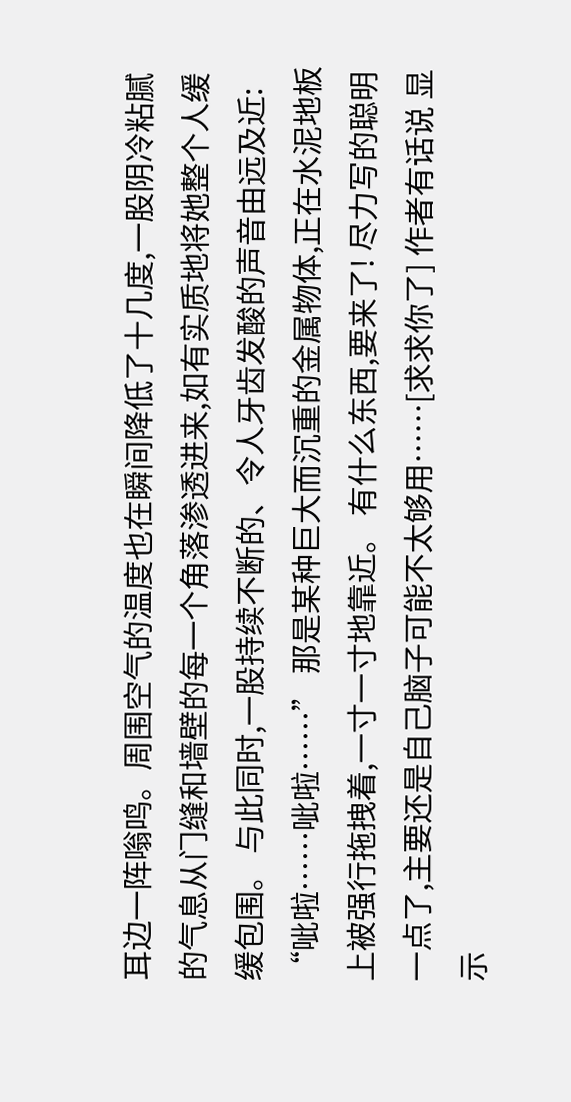耳边一阵嗡鸣。周围空气的温度也在瞬间降低了十几度,一股阴冷粘腻的气息从门缝和墙壁的每一个角落渗透进来,如有实质地将她整个人缓缓包围。 与此同时,一股持续不断的、令人牙齿发酸的声音由远及近: “呲啦……呲啦……” 那是某种巨大而沉重的金属物体,正在水泥地板上被强行拖拽着,一寸一寸地靠近。 有什么东西,要来了! 尽力写的聪明一点了,主要还是自己脑子可能不太够用……[求求你了] 作者有话说 显示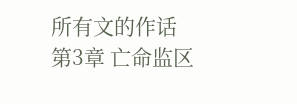所有文的作话 第3章 亡命监区